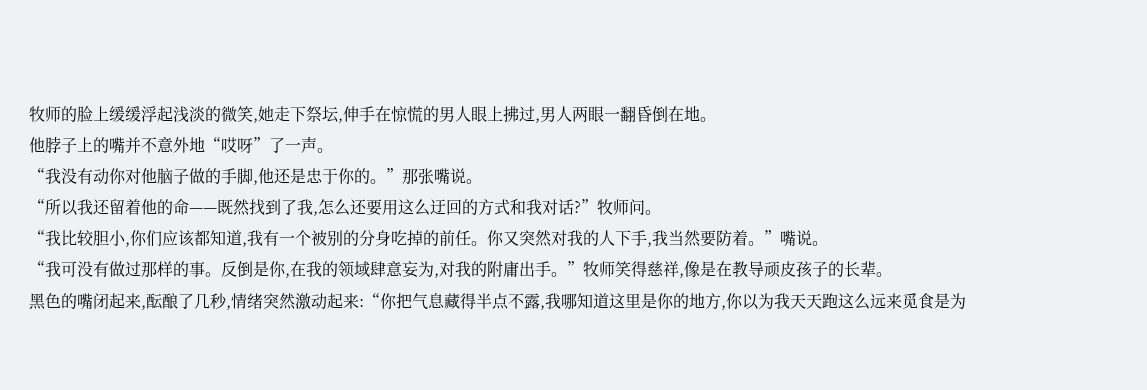牧师的脸上缓缓浮起浅淡的微笑,她走下祭坛,伸手在惊慌的男人眼上拂过,男人两眼一翻昏倒在地。
他脖子上的嘴并不意外地“哎呀”了一声。
“我没有动你对他脑子做的手脚,他还是忠于你的。”那张嘴说。
“所以我还留着他的命——既然找到了我,怎么还要用这么迂回的方式和我对话?”牧师问。
“我比较胆小,你们应该都知道,我有一个被别的分身吃掉的前任。你又突然对我的人下手,我当然要防着。”嘴说。
“我可没有做过那样的事。反倒是你,在我的领域肆意妄为,对我的附庸出手。”牧师笑得慈祥,像是在教导顽皮孩子的长辈。
黑色的嘴闭起来,酝酿了几秒,情绪突然激动起来:“你把气息藏得半点不露,我哪知道这里是你的地方,你以为我天天跑这么远来觅食是为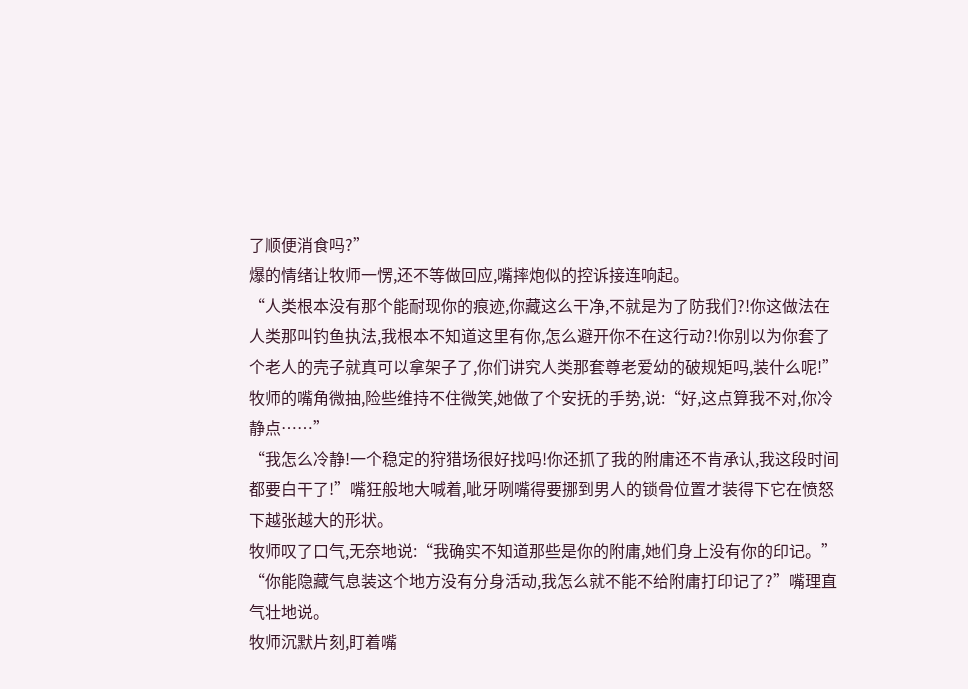了顺便消食吗?”
爆的情绪让牧师一愣,还不等做回应,嘴摔炮似的控诉接连响起。
“人类根本没有那个能耐现你的痕迹,你藏这么干净,不就是为了防我们?!你这做法在人类那叫钓鱼执法,我根本不知道这里有你,怎么避开你不在这行动?!你别以为你套了个老人的壳子就真可以拿架子了,你们讲究人类那套尊老爱幼的破规矩吗,装什么呢!”
牧师的嘴角微抽,险些维持不住微笑,她做了个安抚的手势,说:“好,这点算我不对,你冷静点……”
“我怎么冷静!一个稳定的狩猎场很好找吗!你还抓了我的附庸还不肯承认,我这段时间都要白干了!”嘴狂般地大喊着,呲牙咧嘴得要挪到男人的锁骨位置才装得下它在愤怒下越张越大的形状。
牧师叹了口气,无奈地说:“我确实不知道那些是你的附庸,她们身上没有你的印记。”
“你能隐藏气息装这个地方没有分身活动,我怎么就不能不给附庸打印记了?”嘴理直气壮地说。
牧师沉默片刻,盯着嘴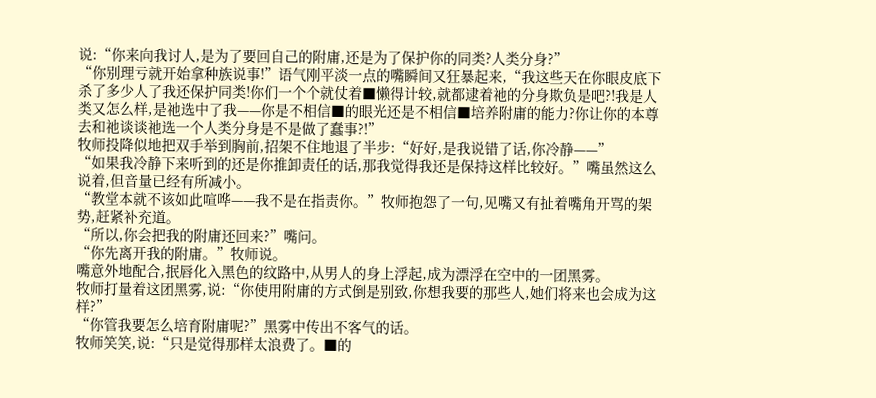说:“你来向我讨人,是为了要回自己的附庸,还是为了保护你的同类?人类分身?”
“你别理亏就开始拿种族说事!”语气刚平淡一点的嘴瞬间又狂暴起来,“我这些天在你眼皮底下杀了多少人了我还保护同类!你们一个个就仗着■懒得计较,就都逮着祂的分身欺负是吧?!我是人类又怎么样,是祂选中了我——你是不相信■的眼光还是不相信■培养附庸的能力?你让你的本尊去和祂谈谈祂选一个人类分身是不是做了蠢事?!”
牧师投降似地把双手举到胸前,招架不住地退了半步:“好好,是我说错了话,你冷静——”
“如果我冷静下来听到的还是你推卸责任的话,那我觉得我还是保持这样比较好。”嘴虽然这么说着,但音量已经有所减小。
“教堂本就不该如此喧哗——我不是在指责你。”牧师抱怨了一句,见嘴又有扯着嘴角开骂的架势,赶紧补充道。
“所以,你会把我的附庸还回来?”嘴问。
“你先离开我的附庸。”牧师说。
嘴意外地配合,抿唇化入黑色的纹路中,从男人的身上浮起,成为漂浮在空中的一团黑雾。
牧师打量着这团黑雾,说:“你使用附庸的方式倒是别致,你想我要的那些人,她们将来也会成为这样?”
“你管我要怎么培育附庸呢?”黑雾中传出不客气的话。
牧师笑笑,说:“只是觉得那样太浪费了。■的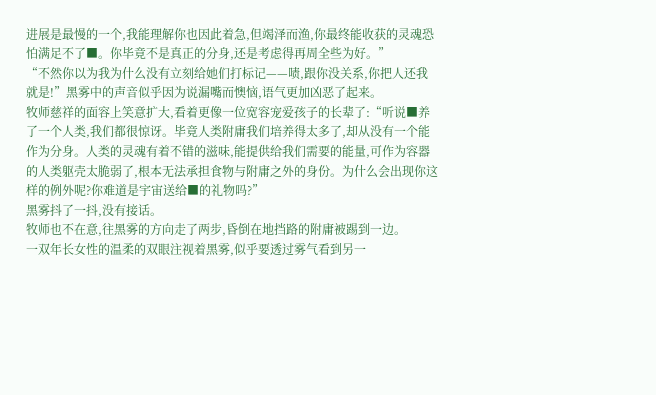进展是最慢的一个,我能理解你也因此着急,但竭泽而渔,你最终能收获的灵魂恐怕满足不了■。你毕竟不是真正的分身,还是考虑得再周全些为好。”
“不然你以为我为什么没有立刻给她们打标记——啧,跟你没关系,你把人还我就是!”黑雾中的声音似乎因为说漏嘴而懊恼,语气更加凶恶了起来。
牧师慈祥的面容上笑意扩大,看着更像一位宽容宠爱孩子的长辈了:“听说■养了一个人类,我们都很惊讶。毕竟人类附庸我们培养得太多了,却从没有一个能作为分身。人类的灵魂有着不错的滋味,能提供给我们需要的能量,可作为容器的人类躯壳太脆弱了,根本无法承担食物与附庸之外的身份。为什么会出现你这样的例外呢?你难道是宇宙送给■的礼物吗?”
黑雾抖了一抖,没有接话。
牧师也不在意,往黑雾的方向走了两步,昏倒在地挡路的附庸被踢到一边。
一双年长女性的温柔的双眼注视着黑雾,似乎要透过雾气看到另一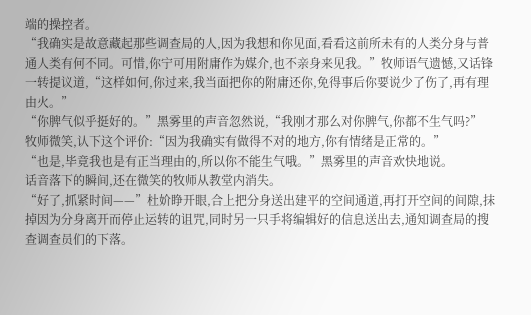端的操控者。
“我确实是故意藏起那些调查局的人,因为我想和你见面,看看这前所未有的人类分身与普通人类有何不同。可惜,你宁可用附庸作为媒介,也不亲身来见我。”牧师语气遗憾,又话锋一转提议道,“这样如何,你过来,我当面把你的附庸还你,免得事后你要说少了伤了,再有理由火。”
“你脾气似乎挺好的。”黑雾里的声音忽然说,“我刚才那么对你脾气,你都不生气吗?”
牧师微笑,认下这个评价:“因为我确实有做得不对的地方,你有情绪是正常的。”
“也是,毕竟我也是有正当理由的,所以你不能生气哦。”黑雾里的声音欢快地说。
话音落下的瞬间,还在微笑的牧师从教堂内消失。
“好了,抓紧时间——”杜妎睁开眼,合上把分身送出建平的空间通道,再打开空间的间隙,抹掉因为分身离开而停止运转的诅咒,同时另一只手将编辑好的信息送出去,通知调查局的搜查调查员们的下落。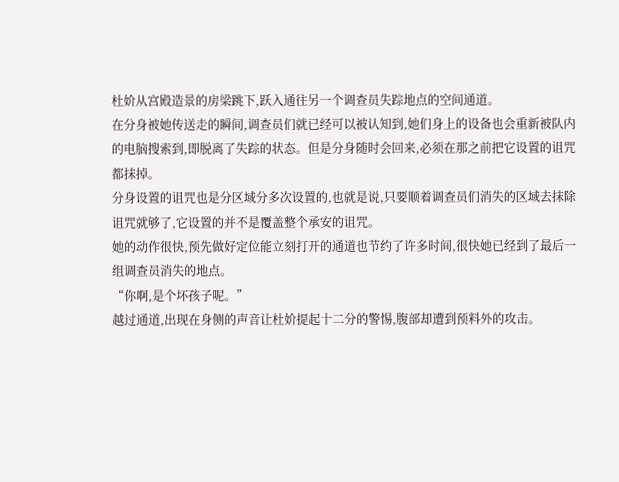杜妎从宫殿造景的房梁跳下,跃入通往另一个调查员失踪地点的空间通道。
在分身被她传送走的瞬间,调查员们就已经可以被认知到,她们身上的设备也会重新被队内的电脑搜索到,即脱离了失踪的状态。但是分身随时会回来,必须在那之前把它设置的诅咒都抹掉。
分身设置的诅咒也是分区域分多次设置的,也就是说,只要顺着调查员们消失的区域去抹除诅咒就够了,它设置的并不是覆盖整个承安的诅咒。
她的动作很快,预先做好定位能立刻打开的通道也节约了许多时间,很快她已经到了最后一组调查员消失的地点。
“你啊,是个坏孩子呢。”
越过通道,出现在身侧的声音让杜妎提起十二分的警惕,腹部却遭到预料外的攻击。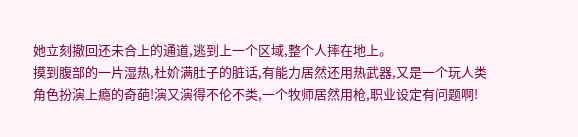她立刻撤回还未合上的通道,逃到上一个区域,整个人摔在地上。
摸到腹部的一片湿热,杜妎满肚子的脏话,有能力居然还用热武器,又是一个玩人类角色扮演上瘾的奇葩!演又演得不伦不类,一个牧师居然用枪,职业设定有问题啊!